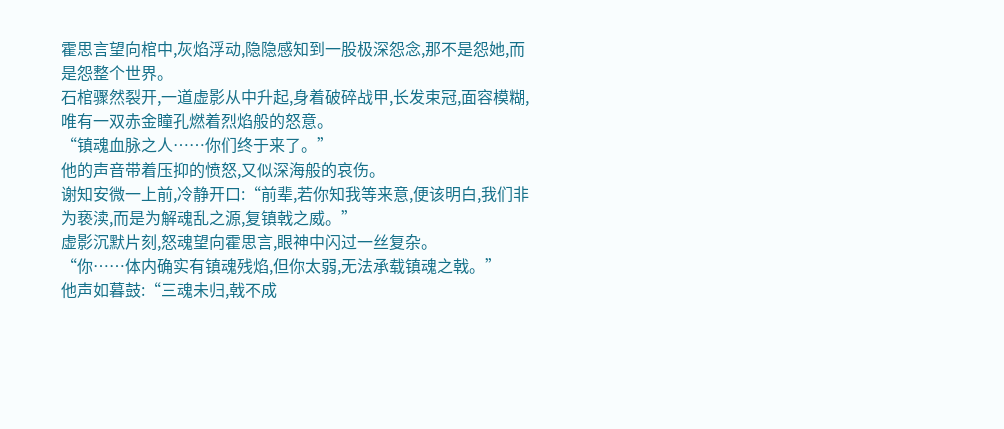霍思言望向棺中,灰焰浮动,隐隐感知到一股极深怨念,那不是怨她,而是怨整个世界。
石棺骤然裂开,一道虚影从中升起,身着破碎战甲,长发束冠,面容模糊,唯有一双赤金瞳孔燃着烈焰般的怒意。
“镇魂血脉之人……你们终于来了。”
他的声音带着压抑的愤怒,又似深海般的哀伤。
谢知安微一上前,冷静开口:“前辈,若你知我等来意,便该明白,我们非为亵渎,而是为解魂乱之源,复镇戟之威。”
虚影沉默片刻,怒魂望向霍思言,眼神中闪过一丝复杂。
“你……体内确实有镇魂残焰,但你太弱,无法承载镇魂之戟。”
他声如暮鼓:“三魂未归,戟不成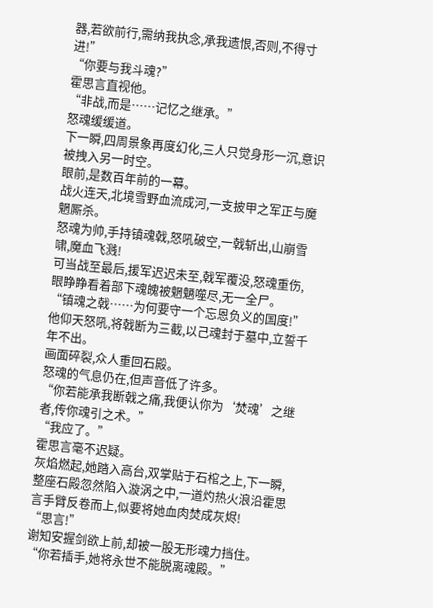器,若欲前行,需纳我执念,承我遗恨,否则,不得寸进!”
“你要与我斗魂?”
霍思言直视他。
“非战,而是……记忆之继承。”
怒魂缓缓道。
下一瞬,四周景象再度幻化,三人只觉身形一沉,意识被拽入另一时空。
眼前,是数百年前的一幕。
战火连天,北境雪野血流成河,一支披甲之军正与魔魍厮杀。
怒魂为帅,手持镇魂戟,怒吼破空,一戟斩出,山崩雪啸,魔血飞溅!
可当战至最后,援军迟迟未至,戟军覆没,怒魂重伤,眼睁睁看着部下魂魄被魍魉噬尽,无一全尸。
“镇魂之戟……为何要守一个忘恩负义的国度!”
他仰天怒吼,将戟断为三截,以己魂封于墓中,立誓千年不出。
画面碎裂,众人重回石殿。
怒魂的气息仍在,但声音低了许多。
“你若能承我断戟之痛,我便认你为‘焚魂’之继者,传你魂引之术。”
“我应了。”
霍思言毫不迟疑。
灰焰燃起,她踏入高台,双掌贴于石棺之上,下一瞬,整座石殿忽然陷入漩涡之中,一道灼热火浪沿霍思言手臂反卷而上,似要将她血肉焚成灰烬!
“思言!”
谢知安握剑欲上前,却被一股无形魂力挡住。
“你若插手,她将永世不能脱离魂殿。”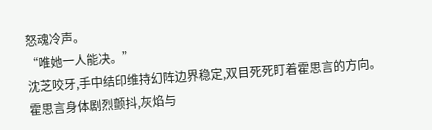怒魂冷声。
“唯她一人能决。”
沈芝咬牙,手中结印维持幻阵边界稳定,双目死死盯着霍思言的方向。
霍思言身体剧烈颤抖,灰焰与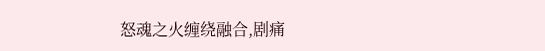怒魂之火缠绕融合,剧痛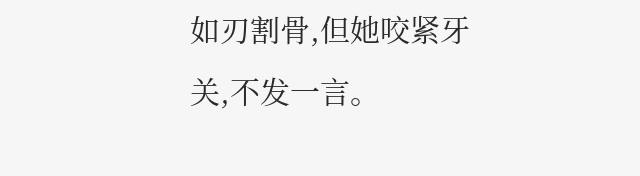如刃割骨,但她咬紧牙关,不发一言。